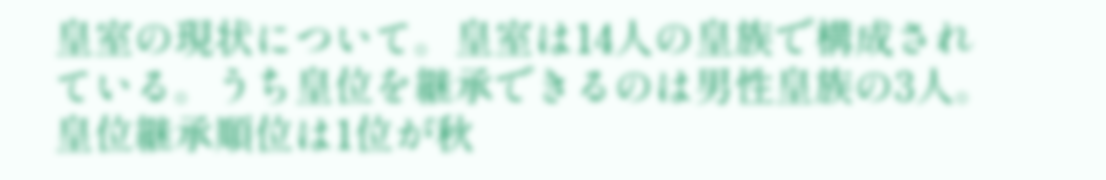皇室の現状について。皇室は14人の皇族で構成されている。うち皇位を継承できるのは男性皇族の3人。皇位継承順位は1位が秋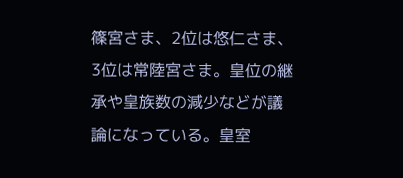篠宮さま、2位は悠仁さま、3位は常陸宮さま。皇位の継承や皇族数の減少などが議論になっている。皇室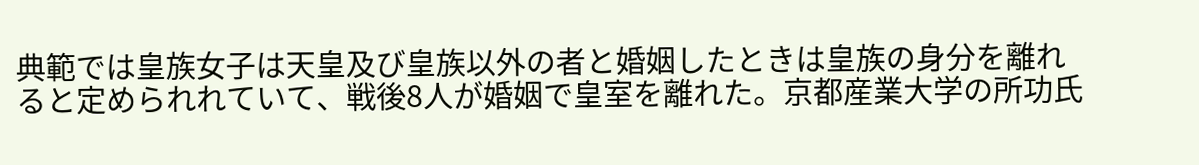典範では皇族女子は天皇及び皇族以外の者と婚姻したときは皇族の身分を離れると定められれていて、戦後8人が婚姻で皇室を離れた。京都産業大学の所功氏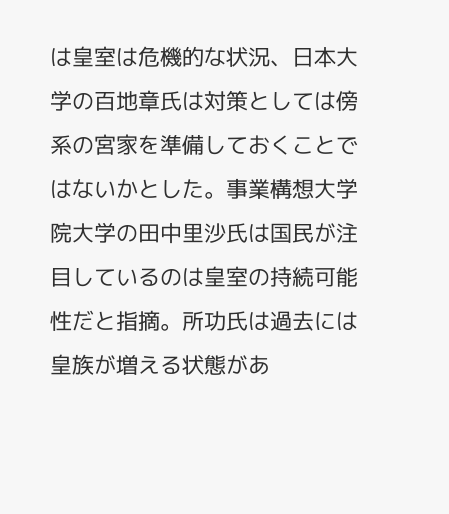は皇室は危機的な状況、日本大学の百地章氏は対策としては傍系の宮家を準備しておくことではないかとした。事業構想大学院大学の田中里沙氏は国民が注目しているのは皇室の持続可能性だと指摘。所功氏は過去には皇族が増える状態があ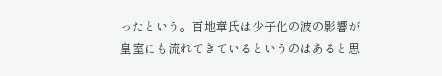ったという。百地章氏は少子化の波の影響が皇室にも流れてきているというのはあると思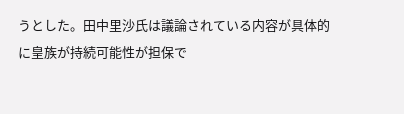うとした。田中里沙氏は議論されている内容が具体的に皇族が持続可能性が担保で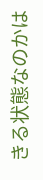きる状態なのかは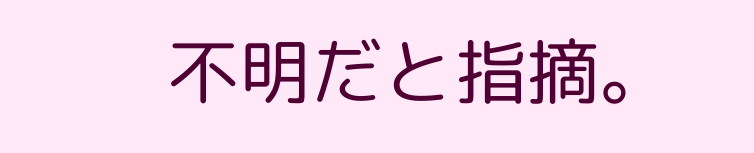不明だと指摘。